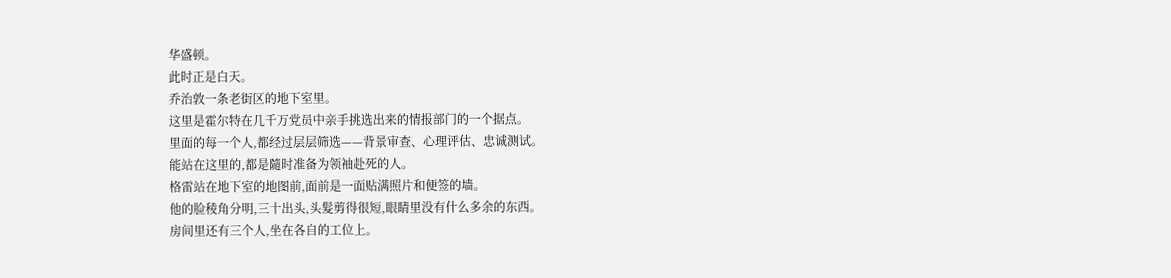华盛顿。
此时正是白天。
乔治敦一条老街区的地下室里。
这里是霍尔特在几千万党员中亲手挑选出来的情报部门的一个据点。
里面的每一个人,都经过层层筛选——背景审查、心理评估、忠诚测试。
能站在这里的,都是隨时准备为领袖赴死的人。
格雷站在地下室的地图前,面前是一面贴满照片和便签的墙。
他的脸稜角分明,三十出头,头髮剪得很短,眼睛里没有什么多余的东西。
房间里还有三个人,坐在各自的工位上。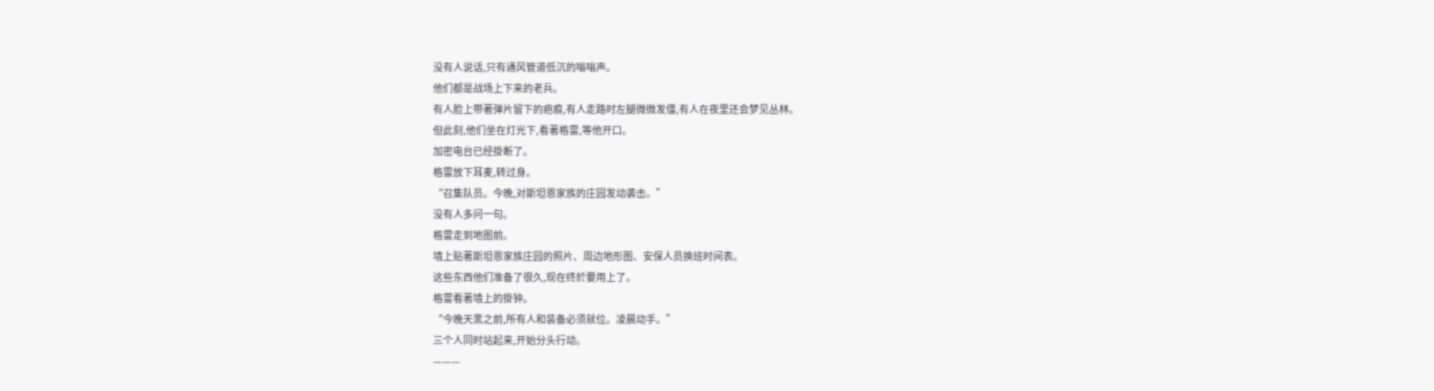没有人说话,只有通风管道低沉的嗡嗡声。
他们都是战场上下来的老兵。
有人脸上带著弹片留下的疤痕,有人走路时左腿微微发僵,有人在夜里还会梦见丛林。
但此刻,他们坐在灯光下,看著格雷,等他开口。
加密电台已经掛断了。
格雷放下耳麦,转过身。
“召集队员。今晚,对斯坦恩家族的庄园发动袭击。”
没有人多问一句。
格雷走到地图前。
墙上贴著斯坦恩家族庄园的照片、周边地形图、安保人员换班时间表。
这些东西他们准备了很久,现在终於要用上了。
格雷看著墙上的掛钟。
“今晚天黑之前,所有人和装备必须就位。凌晨动手。”
三个人同时站起来,开始分头行动。
———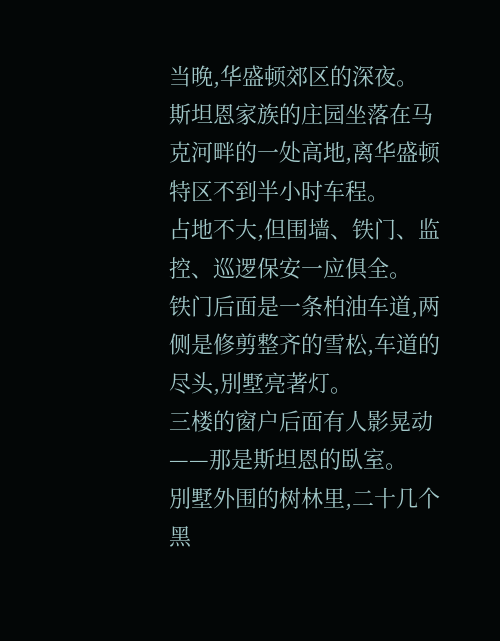当晚,华盛顿郊区的深夜。
斯坦恩家族的庄园坐落在马克河畔的一处高地,离华盛顿特区不到半小时车程。
占地不大,但围墙、铁门、监控、巡逻保安一应俱全。
铁门后面是一条柏油车道,两侧是修剪整齐的雪松,车道的尽头,別墅亮著灯。
三楼的窗户后面有人影晃动——那是斯坦恩的臥室。
別墅外围的树林里,二十几个黑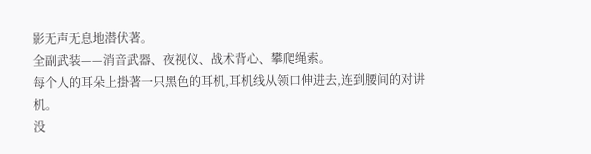影无声无息地潜伏著。
全副武装——消音武器、夜视仪、战术背心、攀爬绳索。
每个人的耳朵上掛著一只黑色的耳机,耳机线从领口伸进去,连到腰间的对讲机。
没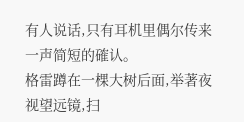有人说话,只有耳机里偶尔传来一声简短的確认。
格雷蹲在一棵大树后面,举著夜视望远镜,扫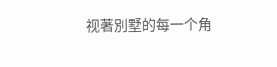视著別墅的每一个角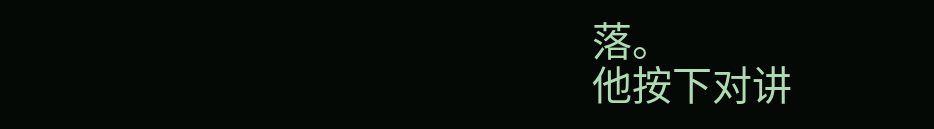落。
他按下对讲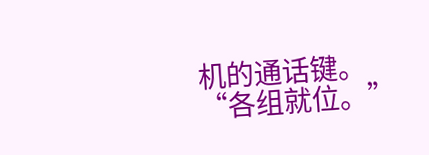机的通话键。
“各组就位。”